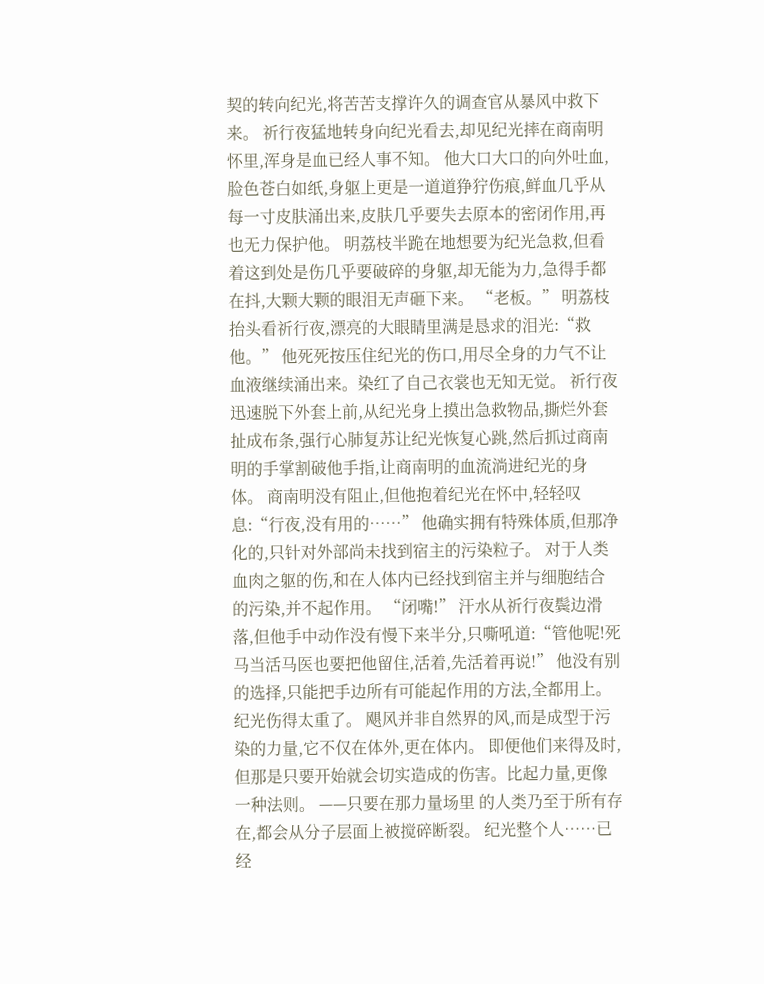契的转向纪光,将苦苦支撑许久的调查官从暴风中救下来。 祈行夜猛地转身向纪光看去,却见纪光摔在商南明怀里,浑身是血已经人事不知。 他大口大口的向外吐血,脸色苍白如纸,身躯上更是一道道狰狞伤痕,鲜血几乎从每一寸皮肤涌出来,皮肤几乎要失去原本的密闭作用,再也无力保护他。 明荔枝半跪在地想要为纪光急救,但看着这到处是伤几乎要破碎的身躯,却无能为力,急得手都在抖,大颗大颗的眼泪无声砸下来。 “老板。” 明荔枝抬头看祈行夜,漂亮的大眼睛里满是恳求的泪光:“救他。” 他死死按压住纪光的伤口,用尽全身的力气不让血液继续涌出来。染红了自己衣裳也无知无觉。 祈行夜迅速脱下外套上前,从纪光身上摸出急救物品,撕烂外套扯成布条,强行心肺复苏让纪光恢复心跳,然后抓过商南明的手掌割破他手指,让商南明的血流淌进纪光的身体。 商南明没有阻止,但他抱着纪光在怀中,轻轻叹息:“行夜,没有用的……” 他确实拥有特殊体质,但那净化的,只针对外部尚未找到宿主的污染粒子。 对于人类血肉之躯的伤,和在人体内已经找到宿主并与细胞结合的污染,并不起作用。 “闭嘴!” 汗水从祈行夜鬓边滑落,但他手中动作没有慢下来半分,只嘶吼道:“管他呢!死马当活马医也要把他留住,活着,先活着再说!” 他没有别的选择,只能把手边所有可能起作用的方法,全都用上。 纪光伤得太重了。 飓风并非自然界的风,而是成型于污染的力量,它不仅在体外,更在体内。 即便他们来得及时,但那是只要开始就会切实造成的伤害。比起力量,更像一种法则。 ——只要在那力量场里 的人类乃至于所有存在,都会从分子层面上被搅碎断裂。 纪光整个人……已经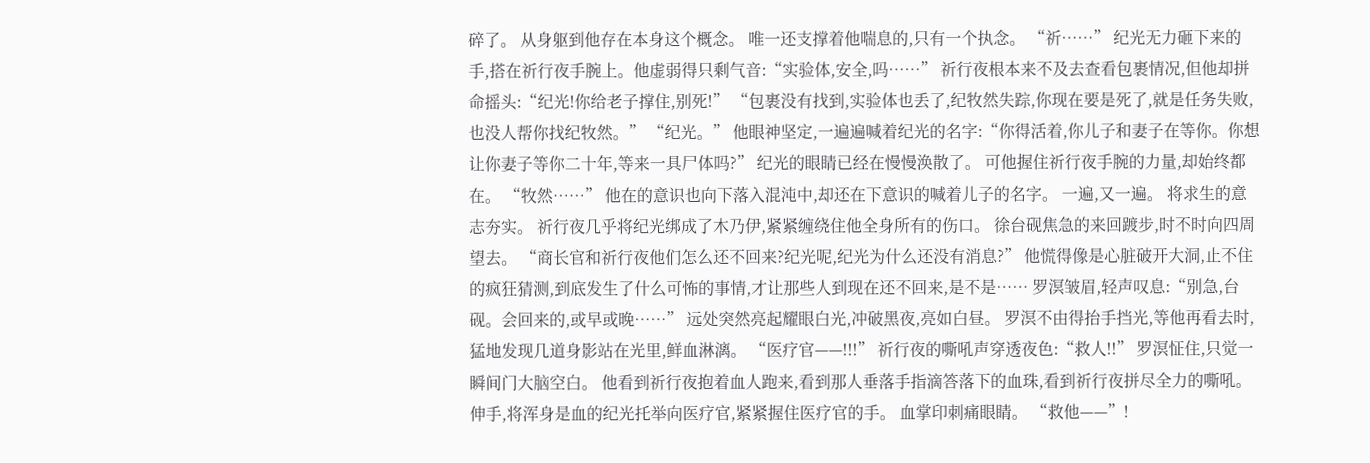碎了。 从身躯到他存在本身这个概念。 唯一还支撑着他喘息的,只有一个执念。 “祈……” 纪光无力砸下来的手,搭在祈行夜手腕上。他虚弱得只剩气音:“实验体,安全,吗……” 祈行夜根本来不及去查看包裹情况,但他却拼命摇头:“纪光!你给老子撑住,别死!” “包裹没有找到,实验体也丢了,纪牧然失踪,你现在要是死了,就是任务失败,也没人帮你找纪牧然。” “纪光。” 他眼神坚定,一遍遍喊着纪光的名字:“你得活着,你儿子和妻子在等你。你想让你妻子等你二十年,等来一具尸体吗?” 纪光的眼睛已经在慢慢涣散了。 可他握住祈行夜手腕的力量,却始终都在。 “牧然……” 他在的意识也向下落入混沌中,却还在下意识的喊着儿子的名字。 一遍,又一遍。 将求生的意志夯实。 祈行夜几乎将纪光绑成了木乃伊,紧紧缠绕住他全身所有的伤口。 徐台砚焦急的来回踱步,时不时向四周望去。 “商长官和祈行夜他们怎么还不回来?纪光呢,纪光为什么还没有消息?” 他慌得像是心脏破开大洞,止不住的疯狂猜测,到底发生了什么可怖的事情,才让那些人到现在还不回来,是不是…… 罗溟皱眉,轻声叹息:“别急,台砚。会回来的,或早或晚……” 远处突然亮起耀眼白光,冲破黑夜,亮如白昼。 罗溟不由得抬手挡光,等他再看去时,猛地发现几道身影站在光里,鲜血淋漓。 “医疗官——!!!” 祈行夜的嘶吼声穿透夜色:“救人!!” 罗溟怔住,只觉一瞬间门大脑空白。 他看到祈行夜抱着血人跑来,看到那人垂落手指滴答落下的血珠,看到祈行夜拼尽全力的嘶吼。 伸手,将浑身是血的纪光托举向医疗官,紧紧握住医疗官的手。 血掌印刺痛眼睛。 “救他——”!